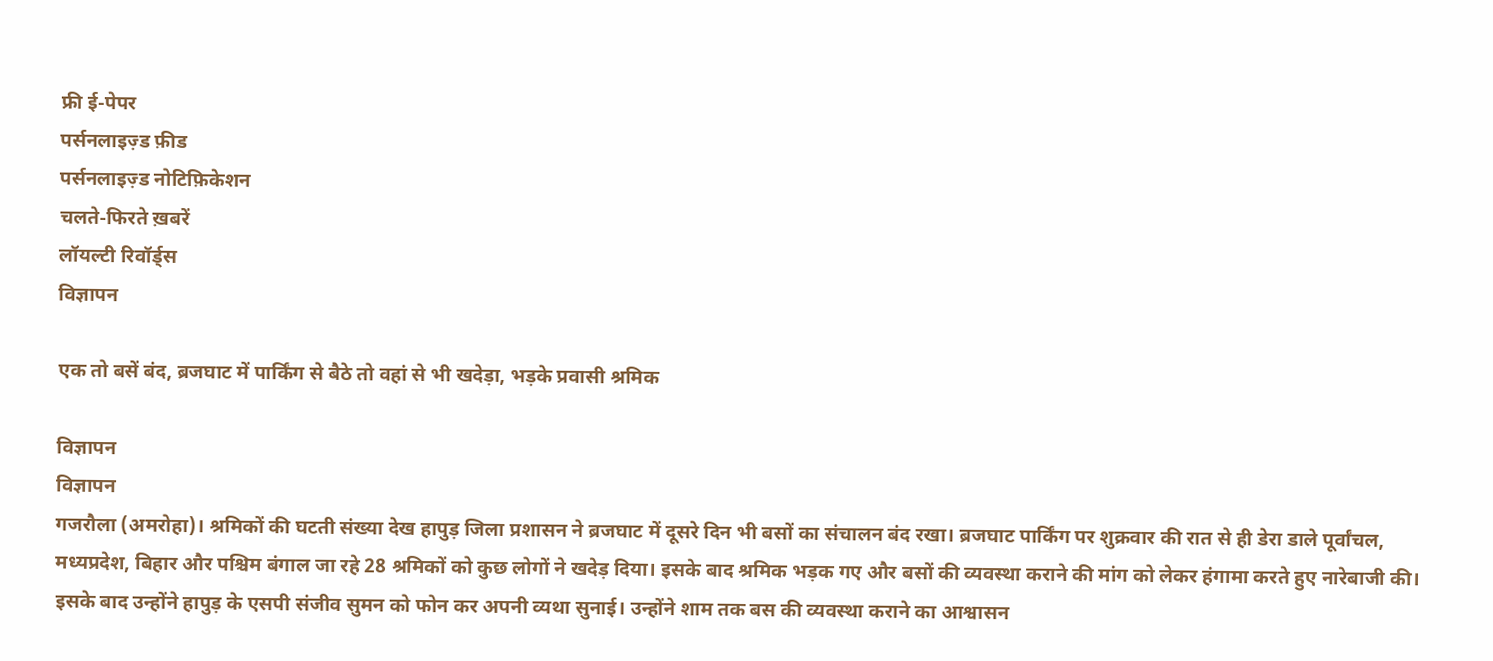फ्री ई-पेपर
पर्सनलाइज़्ड फ़ीड
पर्सनलाइज़्ड नोटिफ़िकेशन
चलते-फिरते ख़बरें
लॉयल्टी रिवॉर्ड्स
विज्ञापन

एक तो बसें बंद, ब्रजघाट में पार्किंग से बैठे तो वहां से भी खदेड़ा, भड़के प्रवासी श्रमिक

विज्ञापन
विज्ञापन
गजरौला (अमरोहा)। श्रमिकों की घटती संख्या देख हापुड़ जिला प्रशासन ने ब्रजघाट में दूसरे दिन भी बसों का संचालन बंद रखा। ब्रजघाट पार्किंग पर शुक्रवार की रात से ही डेरा डाले पूर्वांचल, मध्यप्रदेश, बिहार और पश्चिम बंगाल जा रहे 28 श्रमिकों को कुछ लोगों ने खदेड़ दिया। इसके बाद श्रमिक भड़क गए और बसों की व्यवस्था कराने की मांग को लेकर हंगामा करते हुए नारेबाजी की। इसके बाद उन्होंने हापुड़ के एसपी संजीव सुमन को फोन कर अपनी व्यथा सुनाई। उन्होंने शाम तक बस की व्यवस्था कराने का आश्वासन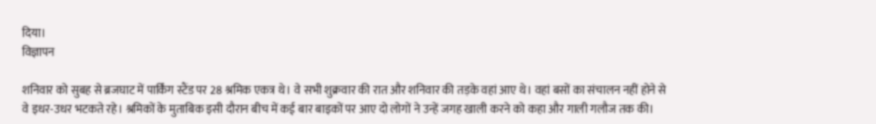दिया।
विज्ञापन

शनिवार को सुबह से ब्रजघाट में पार्किंग स्टैंड पर 28 श्रमिक एकत्र थे। वे सभी शुक्रवार की रात और शनिवार की तड़के वहां आए थे। वहां बसों का संचालन नहीं होने से वे इधर-उधर भटकते रहे। श्रमिकों के मुताबिक इसी दौरान बीच में कई बार बाइकों पर आए दो लोगों ने उन्हें जगह खाली करने को कहा और गाली गलौज तक की।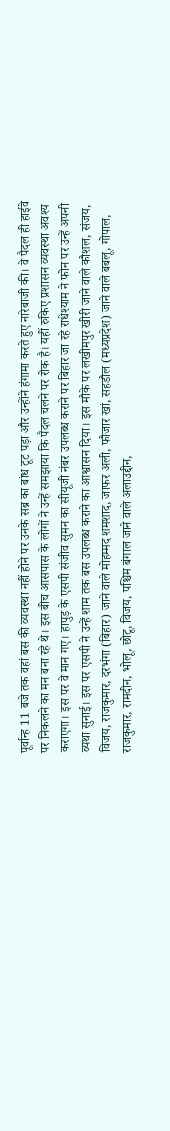पूर्वान्ह 11 बजे तक वहां बस की व्यवस्था नहीं होने पर उनके सब्र का बांध टूट पड़ा और उन्होंने हंगामा करते हुए नारेबाजी की। वे पैदल ही हाईवे पर निकलने का मन बना रहे थे। इस बीच आसपास के लोगों ने उन्हें समझाया कि पैदल चलने पर रोक है। यहीं रुकिए प्रशासन व्यवस्था अवश्य कराएगा। इस पर वे मान गए। हापुड़ के एसपी संजीव सुमन का सीयूजी नंबर उपलब्ध कराने पर बिहार जा रहे राधेश्याम ने फोन पर उन्हें अपनी व्यथा सुनाई। इस पर एसपी ने उन्हें शाम तक बस उपलब्ध कराने का आश्वासन दिया। इस मौके पर लखीमपुर खीरी जाने वाले कौशल, संजय, विजय, राजकुमार, दरभंगा (बिहार) जाने वाले मोहम्मद शमशाद, जाफर अली, फौजार खां, सहडौल (मध्यप्रदेश) जाने वाले बबलू, गोपाल, राजकुमार, रामदीन, भोलू, छोटू, विजय, पश्चिम बंगाल जाने वाले अलाउद्दीन,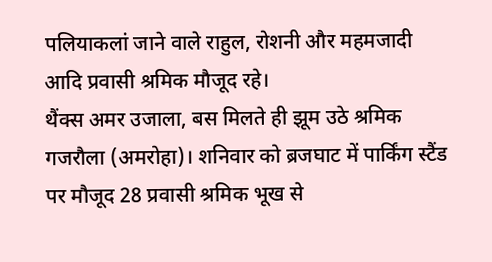पलियाकलां जाने वाले राहुल, रोशनी और महमजादी आदि प्रवासी श्रमिक मौजूद रहे।
थैंक्स अमर उजाला, बस मिलते ही झूम उठे श्रमिक
गजरौला (अमरोहा)। शनिवार को ब्रजघाट में पार्किंग स्टैंड पर मौजूद 28 प्रवासी श्रमिक भूख से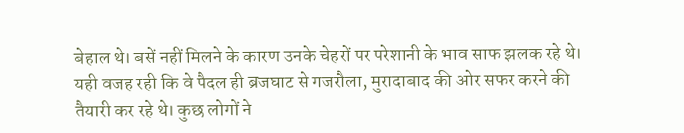बेहाल थे। बसें नहीं मिलने के कारण उनके चेहरों पर परेशानी के भाव साफ झलक रहे थे। यही वजह रही कि वे पैदल ही ब्रजघाट से गजरौला, मुरादाबाद की ओर सफर करने की तैयारी कर रहे थे। कुछ लोगों ने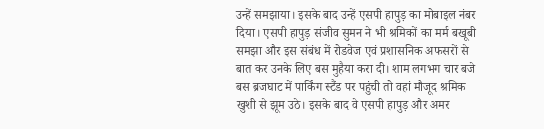उन्हें समझाया। इसके बाद उन्हें एसपी हापुड़ का मोबाइल नंबर दिया। एसपी हापुड़ संजीव सुमन ने भी श्रमिकों का मर्म बखूबी समझा और इस संबंध में रोडवेज एवं प्रशासनिक अफसरों से बात कर उनके लिए बस मुहैया करा दी। शाम लगभग चार बजे बस ब्रजघाट में पार्किंग स्टैंड पर पहुंची तो वहां मौजूद श्रमिक खुशी से झूम उठे। इसके बाद वे एसपी हापुड़ और अमर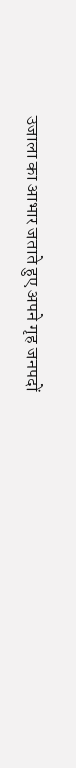उजाला का आभार जताते हुए अपने गृह जनपदों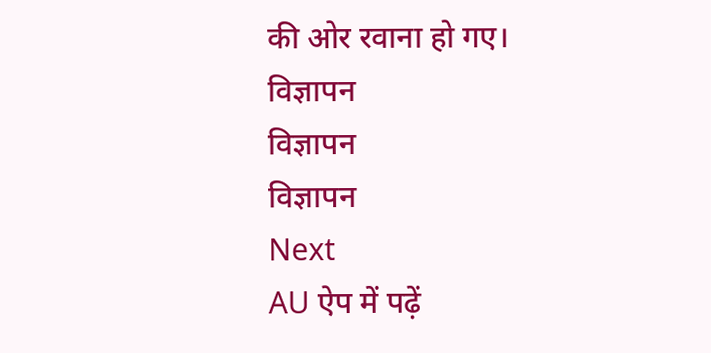की ओर रवाना हो गए।
विज्ञापन
विज्ञापन
विज्ञापन
Next
AU ऐप में पढ़ें